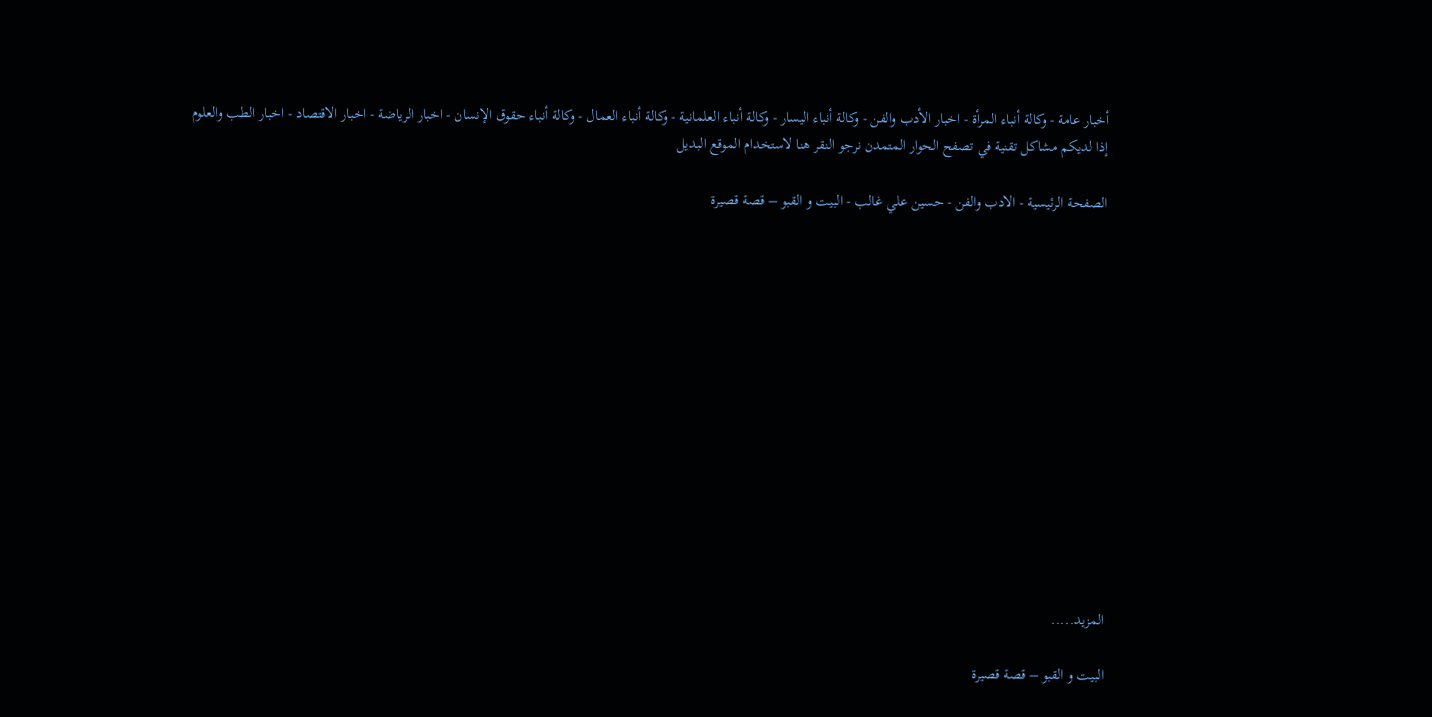أخبار عامة - وكالة أنباء المرأة - اخبار الأدب والفن - وكالة أنباء اليسار - وكالة أنباء العلمانية - وكالة أنباء العمال - وكالة أنباء حقوق الإنسان - اخبار الرياضة - اخبار الاقتصاد - اخبار الطب والعلوم
إذا لديكم مشاكل تقنية في تصفح الحوار المتمدن نرجو النقر هنا لاستخدام الموقع البديل

الصفحة الرئيسية - الادب والفن - حسين علي غالب - البيت و القبو – قصة قصيرة














المزيد.....

البيت و القبو – قصة قصيرة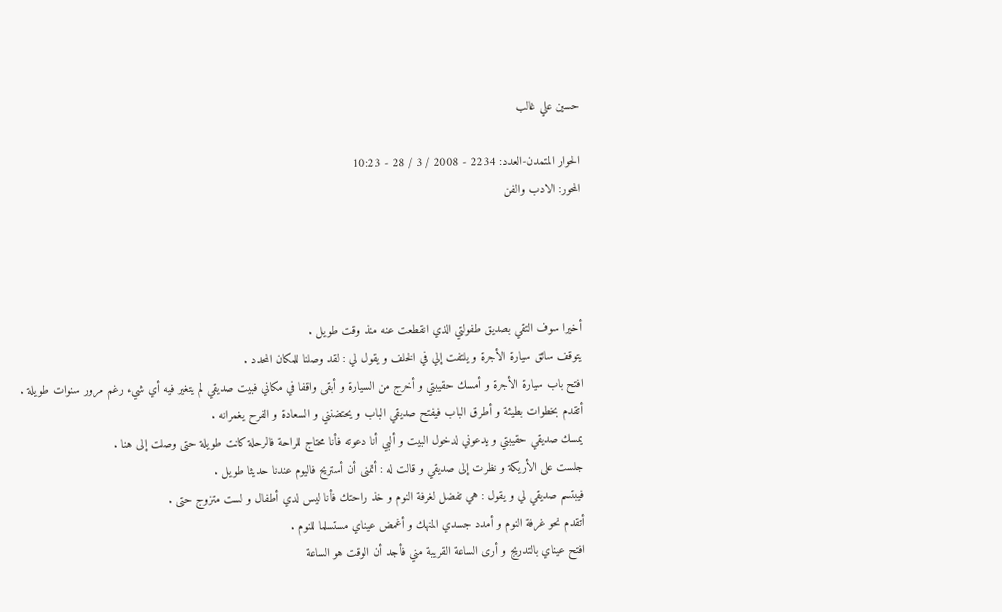حسين علي غالب

الحوار المتمدن-العدد: 2234 - 2008 / 3 / 28 - 10:23
المحور: الادب والفن




أخيرا سوف التقي بصديق طفولتي الذي انقطعت عنه منذ وقت طويل .
يتوقف سائق سيارة الأجرة و يلتفت إلي في الخلف و يقول لي : لقد وصلنا للمكان المحدد .
افتح باب سيارة الأجرة و أمسك حقيبتي و أخرج من السيارة و أبقى واقفا في مكاني فبيت صديقي لم يتغير فيه أي شيء رغم مرور سنوات طويلة .
أتقدم بخطوات بطيئة و أطرق الباب فيفتح صديقي الباب و يحتضنني و السعادة و الفرح يغمرانه .
يمسك صديقي حقيبتي و يدعوني لدخول البيت و ألبي أنا دعوته فأنا محتاج للراحة فالرحلة كانت طويلة حتى وصلت إلى هنا .
جلست على الأريكة و نظرت إلى صديقي و قالت له : أتمنى أن أستريح فاليوم عندنا حديثا طويل .
فيبتسم صديقي لي و يقول : هي تفضل لغرفة النوم و خذ راحتك فأنا ليس لدي أطفال و لست متزوج حتى .
أتقدم نحو غرفة النوم و أمدد جسدي المنهك و أغمض عيناي مستسلما للنوم .
افتح عيناي بالتدريج و أرى الساعة القريبة مني فأجد أن الوقت هو الساعة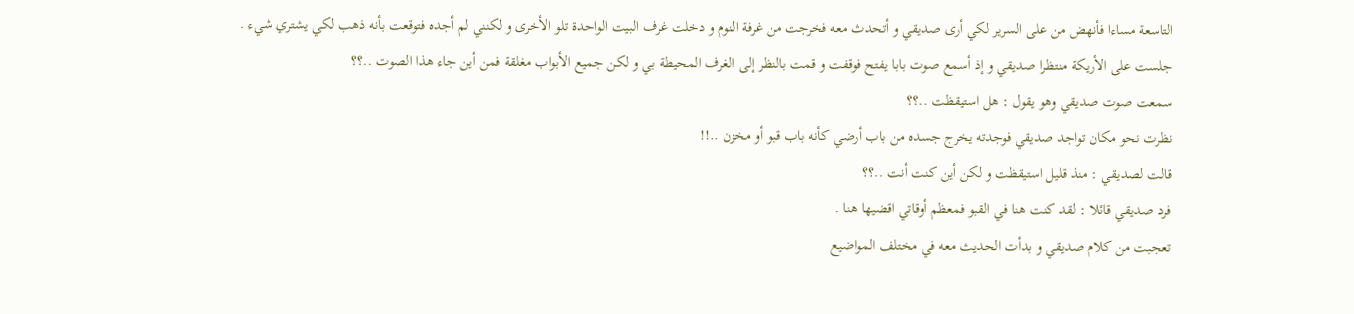التاسعة مساءا فأنهض من على السرير لكي أرى صديقي و أتحدث معه فخرجت من غرفة النوم و دخلت غرف البيت الواحدة تلو الأخرى و لكنني لم أجده فتوقعت بأنه ذهب لكي يشتري شيء .
جلست على الأريكة منتظرا صديقي و إذ أسمع صوت بابا يفتح فوقفت و قمت بالنظر إلى الغرف المحيطة بي و لكن جميع الأبواب مغلقة فمن أين جاء هذا الصوت ..؟؟
سمعت صوت صديقي وهو يقول : هل استيقظت ..؟؟
نظرت نحو مكان تواجد صديقي فوجدته يخرج جسده من باب أرضي كأنه باب قبو أو مخزن ..!!
قالت لصديقي : منذ قليل استيقظت و لكن أين كنت أنت ..؟؟
فرد صديقي قائلا : لقد كنت هنا في القبو فمعظم أوقاتي اقضيها هنا .
تعجبت من كلام صديقي و بدأت الحديث معه في مختلف المواضيع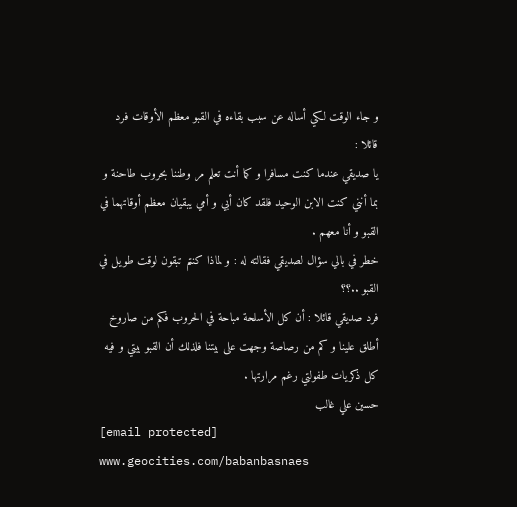و جاء الوقت لكي أساله عن سبب بقاءه في القبو معظم الأوقات فرد قائلا :
يا صديقي عندما كنت مسافرا و كما أنت تعلم مر وطننا بحروب طاحنة و بما أنني كنت الابن الوحيد فلقد كان أبي و أمي يبقيان معظم أوقاتهما في القبو و أنا معهم .
خطر في بالي سؤال لصديقي فقالته له : و لماذا كنتم تبقون لوقت طويل في القبو ..؟؟
فرد صديقي قائلا : أن كل الأسلحة مباحة في الحروب فكم من صاروخ أطلق علينا و كم من رصاصة وجهت على بيتنا فلذلك أن القبو بيتي و فيه كل ذكريات طفولتي رغم مرارتها .
حسين علي غالب
[email protected]
www.geocities.com/babanbasnaes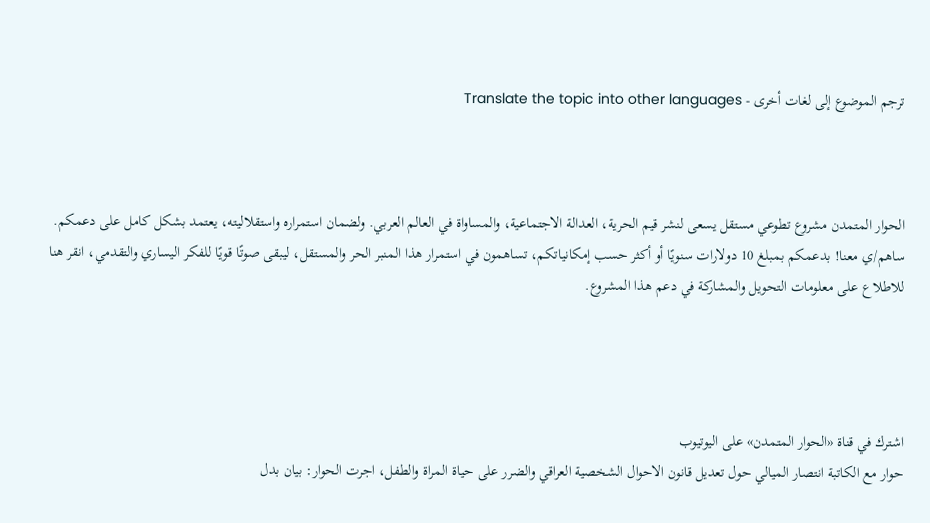ترجم الموضوع إلى لغات أخرى - Translate the topic into other languages



الحوار المتمدن مشروع تطوعي مستقل يسعى لنشر قيم الحرية، العدالة الاجتماعية، والمساواة في العالم العربي. ولضمان استمراره واستقلاليته، يعتمد بشكل كامل على دعمكم. ساهم/ي معنا! بدعمكم بمبلغ 10 دولارات سنويًا أو أكثر حسب إمكانياتكم، تساهمون في استمرار هذا المنبر الحر والمستقل، ليبقى صوتًا قويًا للفكر اليساري والتقدمي، انقر هنا للاطلاع على معلومات التحويل والمشاركة في دعم هذا المشروع.




اشترك في قناة «الحوار المتمدن» على اليوتيوب
حوار مع الكاتبة انتصار الميالي حول تعديل قانون الاحوال الشخصية العراقي والضرر على حياة المراة والطفل، اجرت الحوار: بيان بدل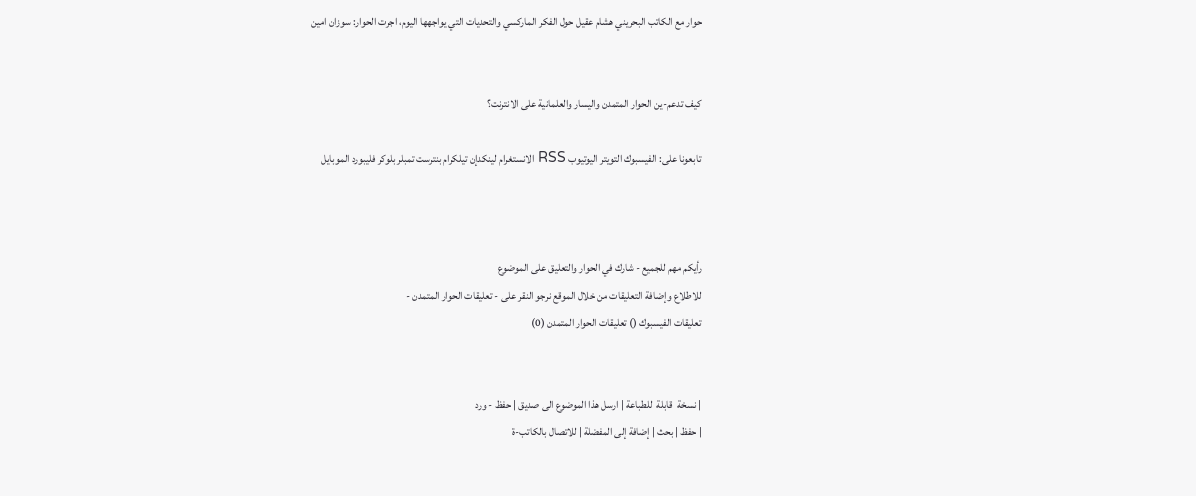حوار مع الكاتب البحريني هشام عقيل حول الفكر الماركسي والتحديات التي يواجهها اليوم، اجرت الحوار: سوزان امين


كيف تدعم-ين الحوار المتمدن واليسار والعلمانية على الانترنت؟

تابعونا على: الفيسبوك التويتر اليوتيوب RSS الانستغرام لينكدإن تيلكرام بنترست تمبلر بلوكر فليبورد الموبايل



رأيكم مهم للجميع - شارك في الحوار والتعليق على الموضوع
للاطلاع وإضافة التعليقات من خلال الموقع نرجو النقر على - تعليقات الحوار المتمدن -
تعليقات الفيسبوك () تعليقات الحوار المتمدن (0)


| نسخة  قابلة  للطباعة | ارسل هذا الموضوع الى صديق | حفظ - ورد
| حفظ | بحث | إضافة إلى المفضلة | للاتصال بالكاتب-ة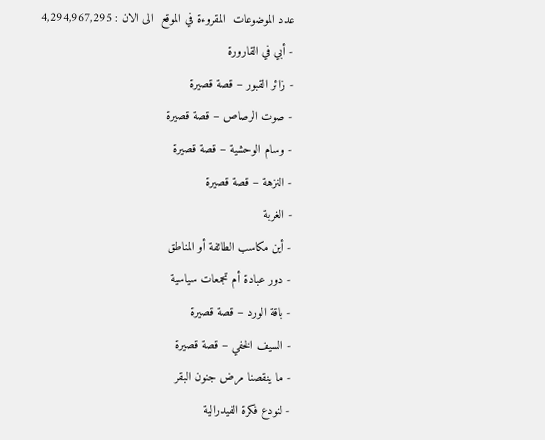عدد الموضوعات  المقروءة في الموقع  الى الان : 4,294,967,295
- أبي في القارورة
- زائر القبور – قصة قصيرة
- صوت الرصاص – قصة قصيرة
- وسام الوحشية – قصة قصيرة
- النزهة – قصة قصيرة
- الغربة
- أين مكاسب الطائفة أو المناطق
- دور عبادة أم تجمعات سياسية
- باقة الورد – قصة قصيرة
- السيف الخفي – قصة قصيرة
- ما ينقصنا مرض جنون البقر
- لنودع فكرة الفيدرالية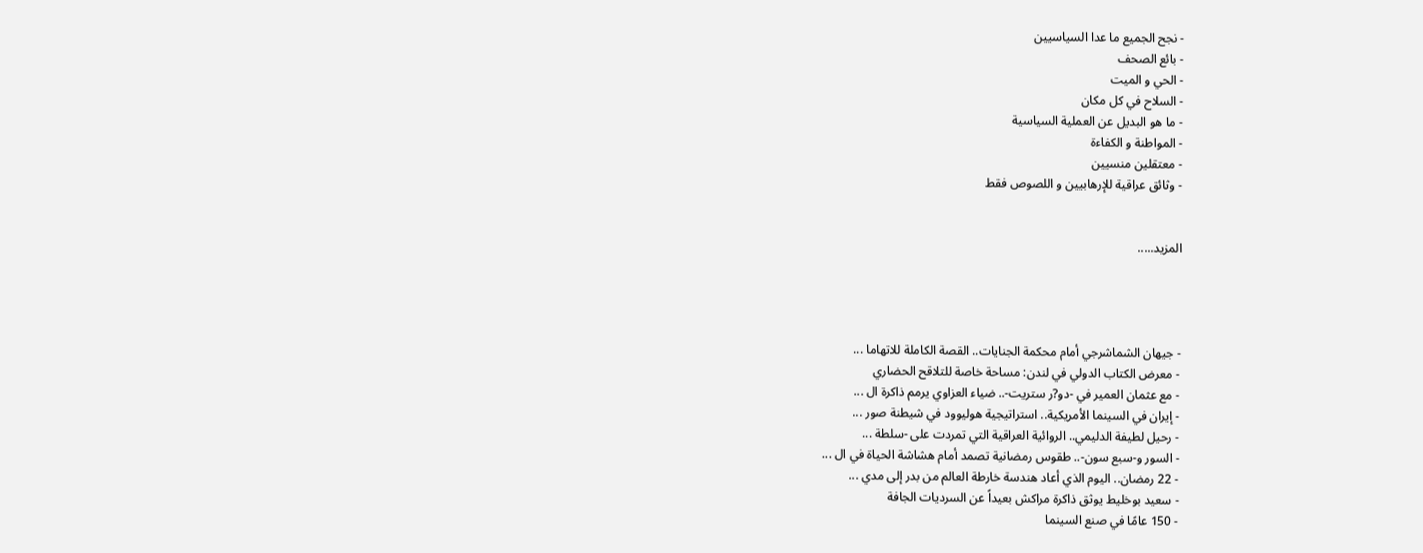- نجح الجميع ما عدا السياسيين
- بائع الصحف
- الحي و الميت
- السلاح في كل مكان
- ما هو البديل عن العملية السياسية
- المواطنة و الكفاءة
- معتقلين منسيين
- وثائق عراقية للإرهابيين و اللصوص فقط


المزيد.....




- جيهان الشماشرجي أمام محكمة الجنايات.. القصة الكاملة للاتهاما ...
- معرض الكتاب الدولي في لندن: مساحة خاصة للتلاقح الحضاري
- مع عثمان العمير في -دو?ر ستريت-.. ضياء العزاوي يرمم ذاكرة ال ...
- إيران في السينما الأمريكية.. استراتيجية هوليوود في شيطنة صور ...
- رحيل لطيفة الدليمي.. الروائية العراقية التي تمردت على -سلطة ...
- السور و-سبع سون-.. طقوس رمضانية تصمد أمام هشاشة الحياة في ال ...
- 22 رمضان.. اليوم الذي أعاد هندسة خارطة العالم من بدر إلى مدي ...
- سعيد بوخليط يوثق ذاكرة مراكش بعيداً عن السرديات الجافة
- 150 عامًا في صنع السينما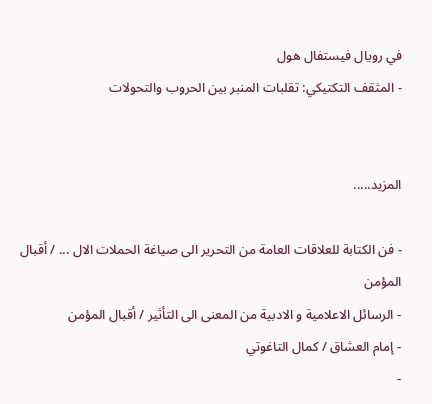في رويال فيستفال هول
- المثقف التكتيكي: تقلبات المنبر بين الحروب والتحولات


المزيد.....

- فن الكتابة للعلاقات العامة من التحرير الى صياغة الحملات الال ... / أقبال المؤمن
- الرسائل الاعلامية و الادبية من المعنى الى التأثير / أقبال المؤمن
- إمام العشاق / كمال التاغوتي
-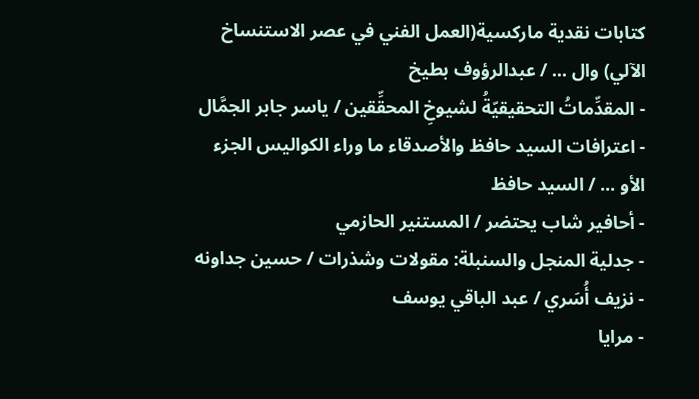كتابات نقدية ماركسية(العمل الفني في عصر الاستنساخ الآلي) وال ... / عبدالرؤوف بطيخ
- المقدِّماتُ التحقيقيّةُ لشيوخِ المحقِّقين / ياسر جابر الجمَّال
- اعترافات السيد حافظ والأصدقاء ما وراء الكواليس الجزء الأو ... / السيد حافظ
- أحافير شاب يحتضر / المستنير الحازمي
- جدلية المنجل والسنبلة: مقولات وشذرات / حسين جداونه
- نزيف أُسَري / عبد الباقي يوسف
- مرايا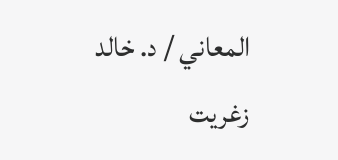المعاني / د. خالد زغريت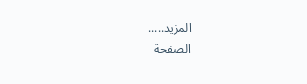المزيد.....
الصفحة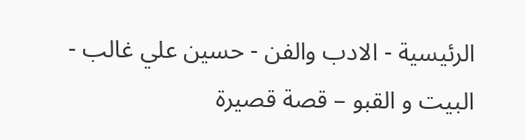الرئيسية - الادب والفن - حسين علي غالب - البيت و القبو – قصة قصيرة